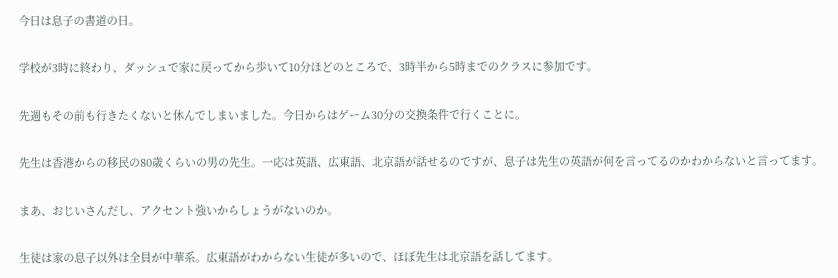今日は息子の書道の日。

学校が3時に終わり、ダッシュで家に戻ってから歩いて10分ほどのところで、3時半から5時までのクラスに参加です。

先週もその前も行きたくないと休んでしまいました。今日からはゲーム30分の交換条件で行くことに。

先生は香港からの移民の80歳くらいの男の先生。一応は英語、広東語、北京語が話せるのですが、息子は先生の英語が何を言ってるのかわからないと言ってます。

まあ、おじいさんだし、アクセント強いからしょうがないのか。

生徒は家の息子以外は全員が中華系。広東語がわからない生徒が多いので、ほぼ先生は北京語を話してます。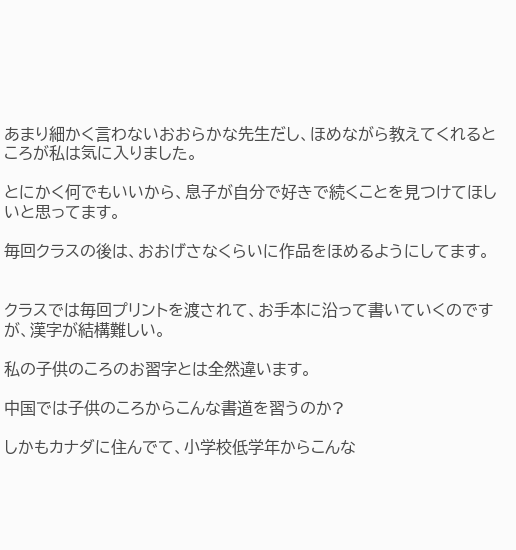あまり細かく言わないおおらかな先生だし、ほめながら教えてくれるところが私は気に入りました。

とにかく何でもいいから、息子が自分で好きで続くことを見つけてほしいと思ってます。

毎回クラスの後は、おおげさなくらいに作品をほめるようにしてます。


クラスでは毎回プリントを渡されて、お手本に沿って書いていくのですが、漢字が結構難しい。

私の子供のころのお習字とは全然違います。

中国では子供のころからこんな書道を習うのか?

しかもカナダに住んでて、小学校低学年からこんな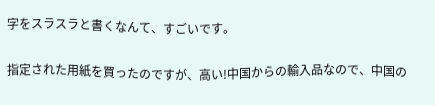字をスラスラと書くなんて、すごいです。

指定された用紙を買ったのですが、高い!中国からの輸入品なので、中国の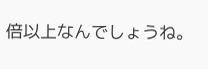倍以上なんでしょうね。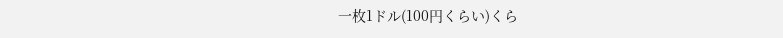一枚1ドル(100円くらい)くら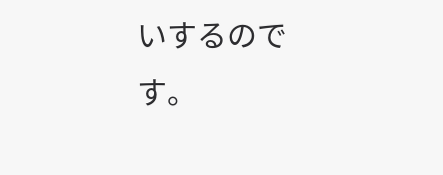いするのです。